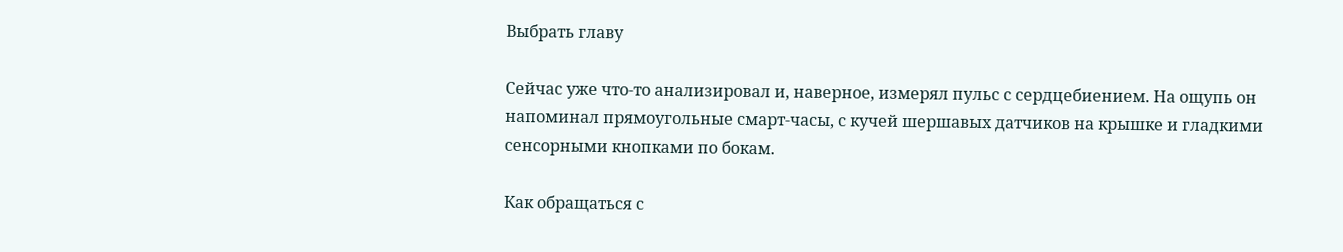Выбрать главу

Сейчас уже что-то анализировал и, наверное, измерял пульс с сердцебиением. На ощупь он напоминал прямоугольные смарт-часы, с кучей шершавых датчиков на крышке и гладкими сенсорными кнопками по бокам.

Как обращаться с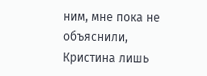ним, мне пока не объяснили, Кристина лишь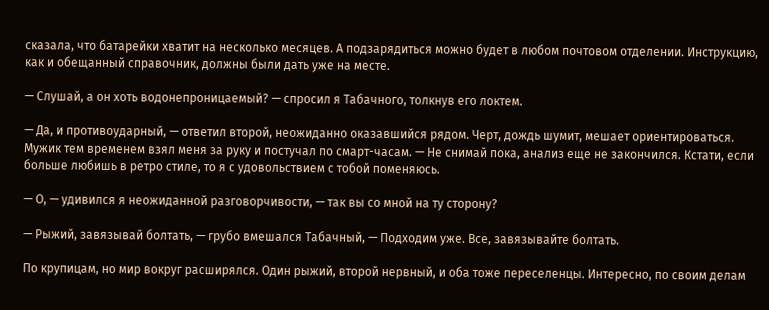сказала, что батарейки хватит на несколько месяцев. А подзарядиться можно будет в любом почтовом отделении. Инструкцию, как и обещанный справочник, должны были дать уже на месте.

— Слушай, а он хоть водонепроницаемый? — спросил я Табачного, толкнув его локтем.

— Да, и противоударный, — ответил второй, неожиданно оказавшийся рядом. Черт, дождь шумит, мешает ориентироваться. Мужик тем временем взял меня за руку и постучал по смарт-часам. — Не снимай пока, анализ еще не закончился. Кстати, если больше любишь в ретро стиле, то я с удовольствием с тобой поменяюсь.

— О, — удивился я неожиданной разговорчивости, — так вы со мной на ту сторону?

— Рыжий, завязывай болтать, — грубо вмешался Табачный, — Подходим уже. Все, завязывайте болтать.

По крупицам, но мир вокруг расширялся. Один рыжий, второй нервный, и оба тоже переселенцы. Интересно, по своим делам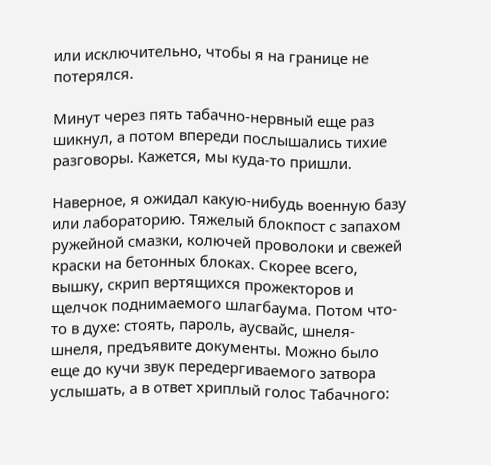или исключительно, чтобы я на границе не потерялся.

Минут через пять табачно-нервный еще раз шикнул, а потом впереди послышались тихие разговоры. Кажется, мы куда-то пришли.

Наверное, я ожидал какую-нибудь военную базу или лабораторию. Тяжелый блокпост с запахом ружейной смазки, колючей проволоки и свежей краски на бетонных блоках. Скорее всего, вышку, скрип вертящихся прожекторов и щелчок поднимаемого шлагбаума. Потом что-то в духе: стоять, пароль, аусвайс, шнеля-шнеля, предъявите документы. Можно было еще до кучи звук передергиваемого затвора услышать, а в ответ хриплый голос Табачного: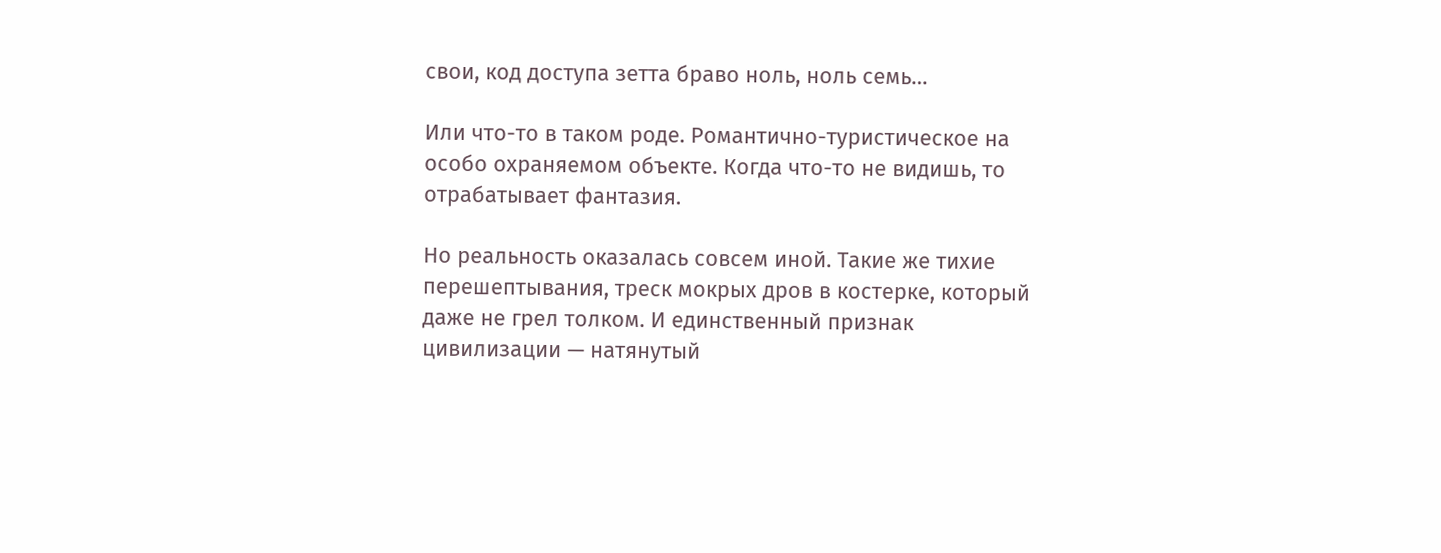свои, код доступа зетта браво ноль, ноль семь…

Или что-то в таком роде. Романтично-туристическое на особо охраняемом объекте. Когда что-то не видишь, то отрабатывает фантазия.

Но реальность оказалась совсем иной. Такие же тихие перешептывания, треск мокрых дров в костерке, который даже не грел толком. И единственный признак цивилизации — натянутый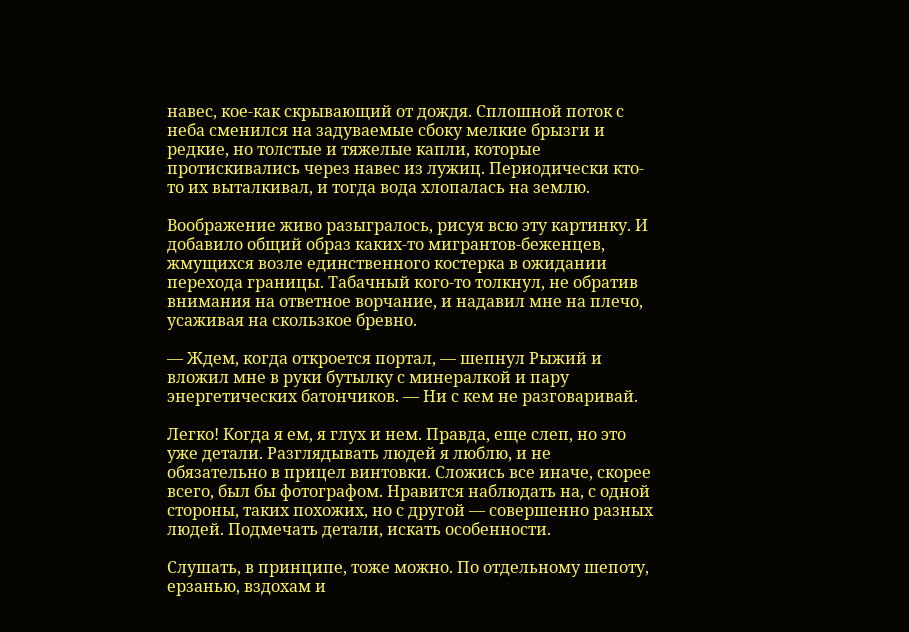навес, кое-как скрывающий от дождя. Сплошной поток с неба сменился на задуваемые сбоку мелкие брызги и редкие, но толстые и тяжелые капли, которые протискивались через навес из лужиц. Периодически кто-то их выталкивал, и тогда вода хлопалась на землю.

Воображение живо разыгралось, рисуя всю эту картинку. И добавило общий образ каких-то мигрантов-беженцев, жмущихся возле единственного костерка в ожидании перехода границы. Табачный кого-то толкнул, не обратив внимания на ответное ворчание, и надавил мне на плечо, усаживая на скользкое бревно.

— Ждем, когда откроется портал, — шепнул Рыжий и вложил мне в руки бутылку с минералкой и пару энергетических батончиков. — Ни с кем не разговаривай.

Легко! Когда я ем, я глух и нем. Правда, еще слеп, но это уже детали. Разглядывать людей я люблю, и не обязательно в прицел винтовки. Сложись все иначе, скорее всего, был бы фотографом. Нравится наблюдать на, с одной стороны, таких похожих, но с другой — совершенно разных людей. Подмечать детали, искать особенности.

Слушать, в принципе, тоже можно. По отдельному шепоту, ерзанью, вздохам и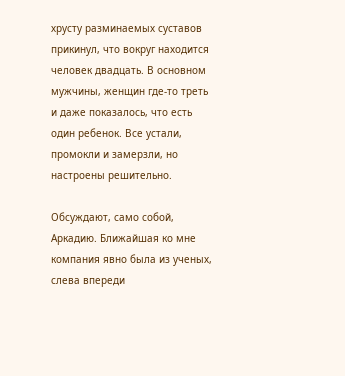хрусту разминаемых суставов прикинул, что вокруг находится человек двадцать. В основном мужчины, женщин где-то треть и даже показалось, что есть один ребенок. Все устали, промокли и замерзли, но настроены решительно.

Обсуждают, само собой, Аркадию. Ближайшая ко мне компания явно была из ученых, слева впереди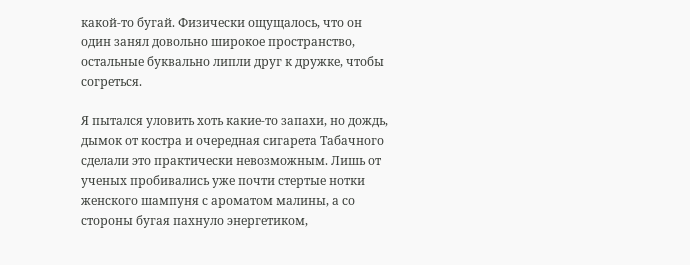какой-то бугай. Физически ощущалось, что он один занял довольно широкое пространство, остальные буквально липли друг к дружке, чтобы согреться.

Я пытался уловить хоть какие-то запахи, но дождь, дымок от костра и очередная сигарета Табачного сделали это практически невозможным. Лишь от ученых пробивались уже почти стертые нотки женского шампуня с ароматом малины, а со стороны бугая пахнуло энергетиком,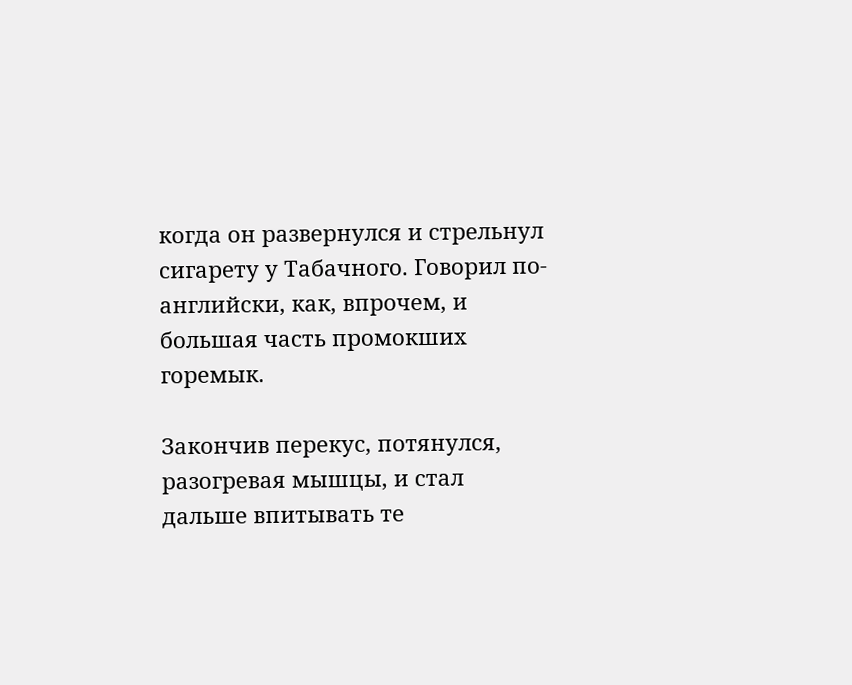когда он развернулся и стрельнул сигарету у Табачного. Говорил по-английски, как, впрочем, и большая часть промокших горемык.

Закончив перекус, потянулся, разогревая мышцы, и стал дальше впитывать те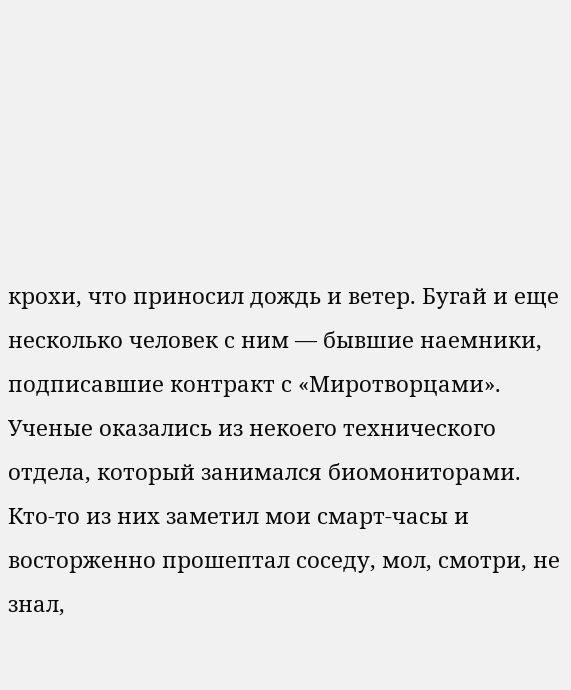крохи, что приносил дождь и ветер. Бугай и еще несколько человек с ним — бывшие наемники, подписавшие контракт с «Миротворцами». Ученые оказались из некоего технического отдела, который занимался биомониторами. Кто-то из них заметил мои смарт-часы и восторженно прошептал соседу, мол, смотри, не знал,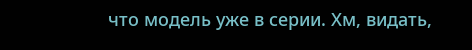что модель уже в серии. Хм, видать,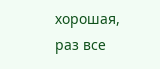хорошая, раз все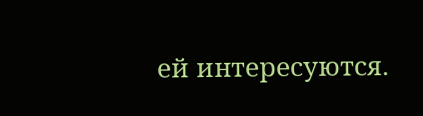ей интересуются.